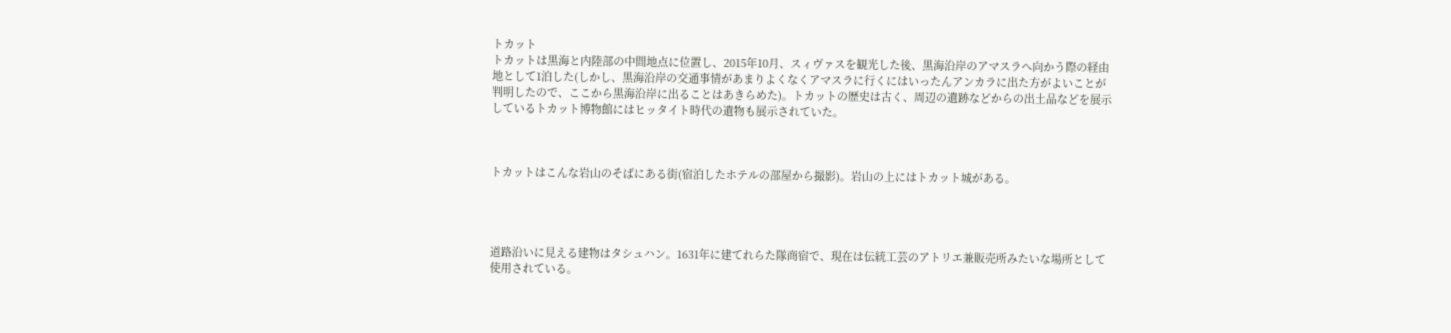トカット
トカットは黒海と内陸部の中間地点に位置し、2015年10月、スィヴァスを観光した後、黒海沿岸のアマスラへ向かう際の経由地として1泊した(しかし、黒海沿岸の交通事情があまりよくなくアマスラに行くにはいったんアンカラに出た方がよいことが判明したので、ここから黒海沿岸に出ることはあきらめた)。トカットの歴史は古く、周辺の遺跡などからの出土品などを展示しているトカット博物館にはヒッタイト時代の遺物も展示されていた。



トカットはこんな岩山のそばにある街(宿泊したホテルの部屋から撮影)。岩山の上にはトカット城がある。




道路沿いに見える建物はタシュハン。1631年に建てれらた隊商宿で、現在は伝統工芸のアトリエ兼販売所みたいな場所として使用されている。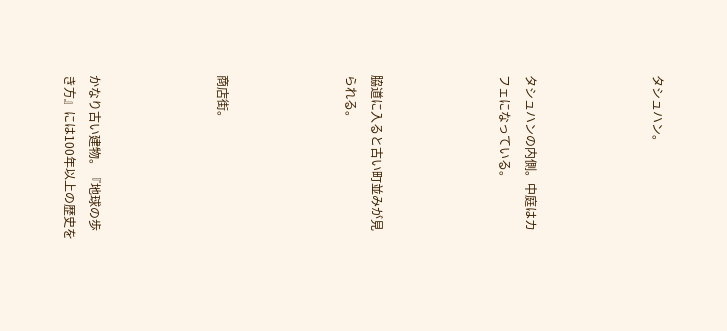タシュハン。




タシュハンの内側。中庭はカフェになっている。




脇道に入ると古い町並みが見られる。




商店街。




かなり古い建物。『地球の歩き方』には100年以上の歴史を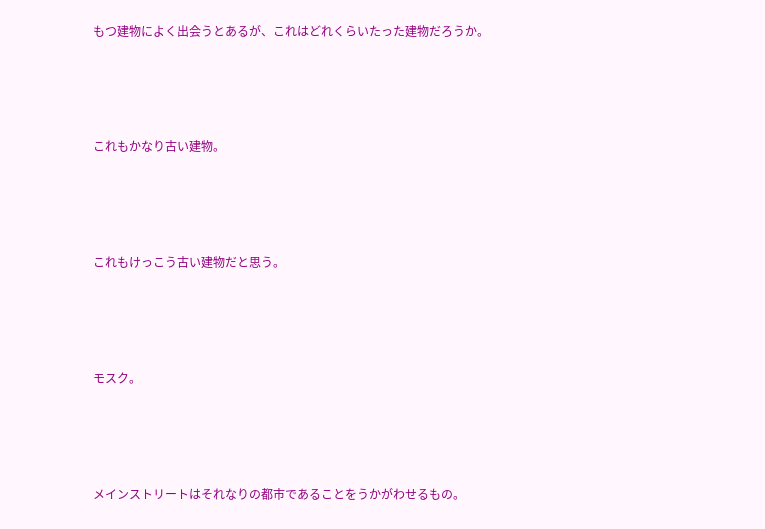もつ建物によく出会うとあるが、これはどれくらいたった建物だろうか。




これもかなり古い建物。




これもけっこう古い建物だと思う。




モスク。




メインストリートはそれなりの都市であることをうかがわせるもの。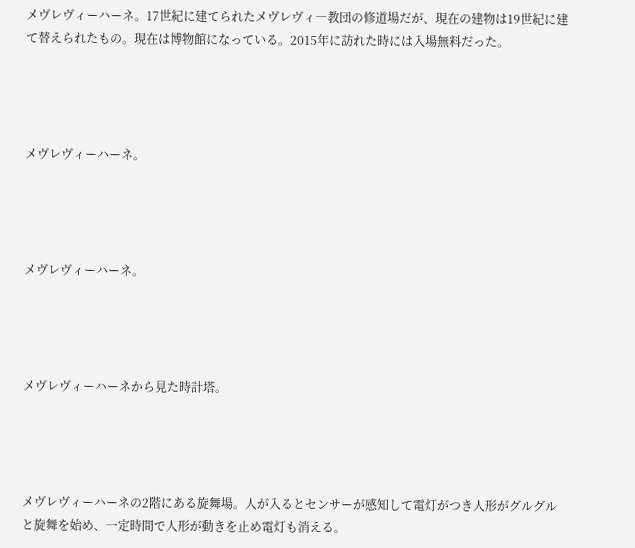メヴレヴィーハーネ。17世紀に建てられたメヴレヴィ―教団の修道場だが、現在の建物は19世紀に建て替えられたもの。現在は博物館になっている。2015年に訪れた時には入場無料だった。




メヴレヴィーハーネ。




メヴレヴィーハーネ。




メヴレヴィーハーネから見た時計塔。




メヴレヴィーハーネの2階にある旋舞場。人が入るとセンサーが感知して電灯がつき人形がグルグルと旋舞を始め、一定時間で人形が動きを止め電灯も消える。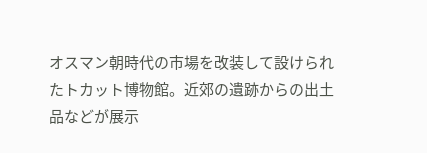オスマン朝時代の市場を改装して設けられたトカット博物館。近郊の遺跡からの出土品などが展示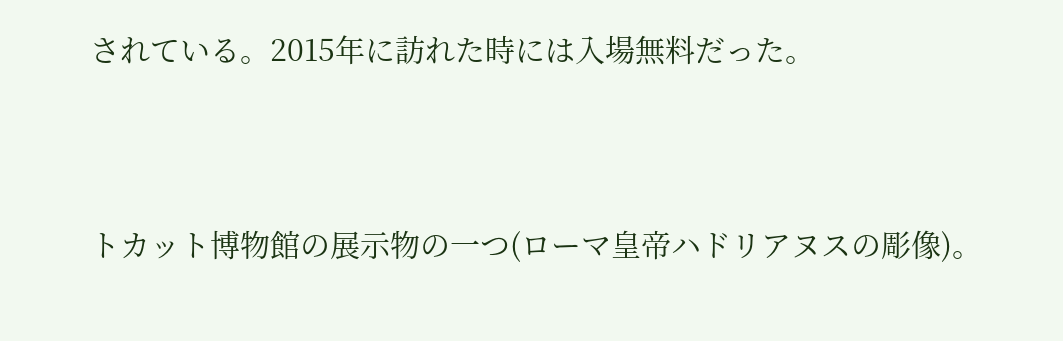されている。2015年に訪れた時には入場無料だった。




トカット博物館の展示物の一つ(ローマ皇帝ハドリアヌスの彫像)。